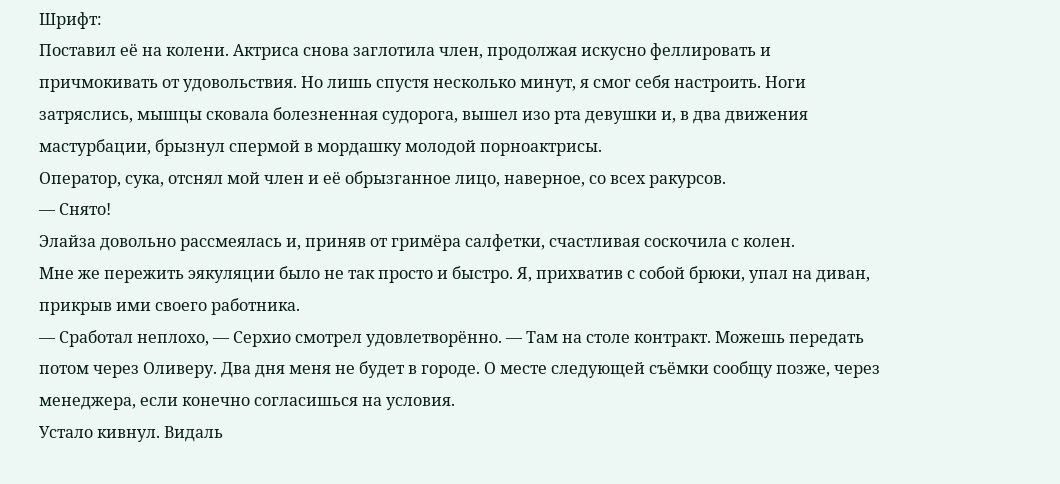Шрифт:
Поставил её на колени. Актриса снова заглотила член, продолжая искусно феллировать и причмокивать от удовольствия. Но лишь спустя несколько минут, я смог себя настроить. Ноги затряслись, мышцы сковала болезненная судорога, вышел изо рта девушки и, в два движения мастурбации, брызнул спермой в мордашку молодой порноактрисы.
Оператор, сука, отснял мой член и её обрызганное лицо, наверное, со всех ракурсов.
— Снято!
Элайза довольно рассмеялась и, приняв от гримёра салфетки, счастливая соскочила с колен.
Мне же пережить эякуляции было не так просто и быстро. Я, прихватив с собой брюки, упал на диван, прикрыв ими своего работника.
— Сработал неплохо, — Серхио смотрел удовлетворённо. — Там на столе контракт. Можешь передать потом через Оливеру. Два дня меня не будет в городе. О месте следующей съёмки сообщу позже, через менеджера, если конечно согласишься на условия.
Устало кивнул. Видаль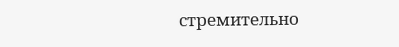стремительно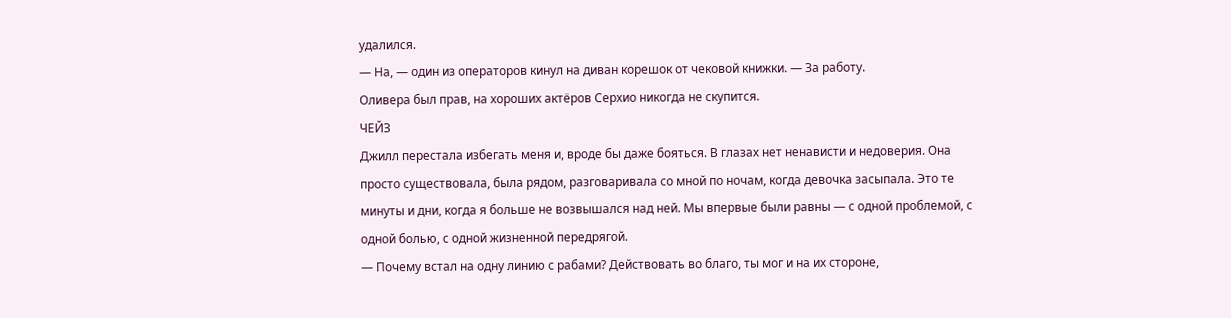удалился.
— На, — один из операторов кинул на диван корешок от чековой книжки. — За работу.
Оливера был прав, на хороших актёров Серхио никогда не скупится.
ЧЕЙЗ
Джилл перестала избегать меня и, вроде бы даже бояться. В глазах нет ненависти и недоверия. Она просто существовала, была рядом, разговаривала со мной по ночам, когда девочка засыпала. Это те минуты и дни, когда я больше не возвышался над ней. Мы впервые были равны — с одной проблемой, с одной болью, с одной жизненной передрягой.
— Почему встал на одну линию с рабами? Действовать во благо, ты мог и на их стороне,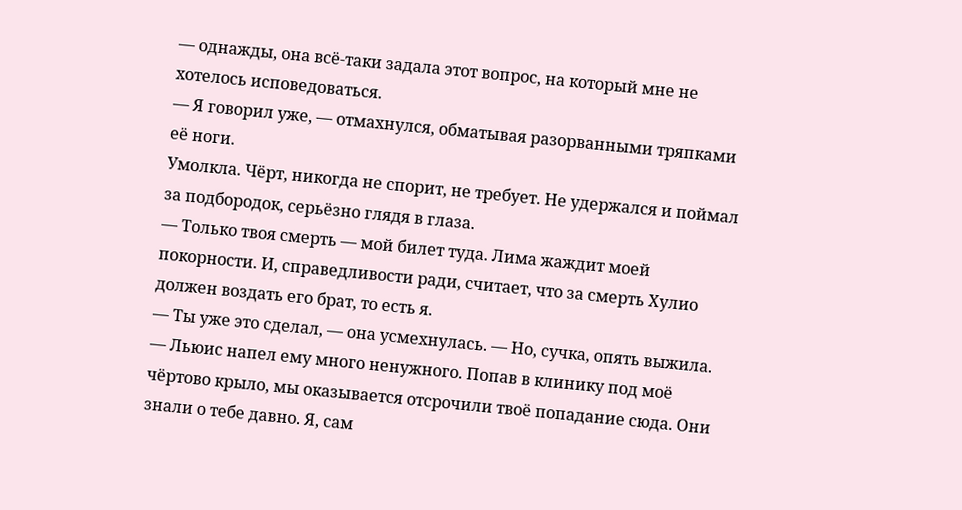— однажды, она всё-таки задала этот вопрос, на который мне не хотелось исповедоваться.
— Я говорил уже, — отмахнулся, обматывая разорванными тряпками её ноги.
Умолкла. Чёрт, никогда не спорит, не требует. Не удержался и поймал за подбородок, серьёзно глядя в глаза.
— Только твоя смерть — мой билет туда. Лима жаждит моей покорности. И, справедливости ради, считает, что за смерть Хулио должен воздать его брат, то есть я.
— Ты уже это сделал, — она усмехнулась. — Но, сучка, опять выжила.
— Льюис напел ему много ненужного. Попав в клинику под моё чёртово крыло, мы оказывается отсрочили твоё попадание сюда. Они знали о тебе давно. Я, сам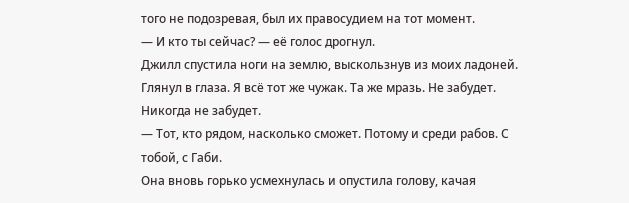того не подозревая, был их правосудием на тот момент.
— И кто ты сейчас? — её голос дрогнул.
Джилл спустила ноги на землю, выскользнув из моих ладоней. Глянул в глаза. Я всё тот же чужак. Та же мразь. Не забудет. Никогда не забудет.
— Тот, кто рядом, насколько сможет. Потому и среди рабов. С тобой, с Габи.
Она вновь горько усмехнулась и опустила голову, качая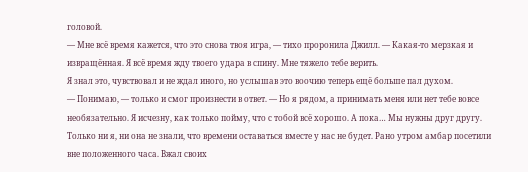головой.
— Мне всё время кажется, что это снова твоя игра, — тихо проронила Джилл. — Какая-то мерзкая и извращённая. Я всё время жду твоего удара в спину. Мне тяжело тебе верить.
Я знал это, чувствовал и не ждал иного, но услышав это воочию теперь ещё больше пал духом.
— Понимаю, — только и смог произнести в ответ. — Но я рядом, а принимать меня или нет тебе вовсе необязательно. Я исчезну, как только пойму, что с тобой всё хорошо. А пока… Мы нужны друг другу.
Только ни я, ни она не знали, что времени оставаться вместе у нас не будет. Рано утром амбар посетили вне положенного часа. Вжал своих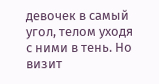девочек в самый угол, телом уходя с ними в тень. Но визит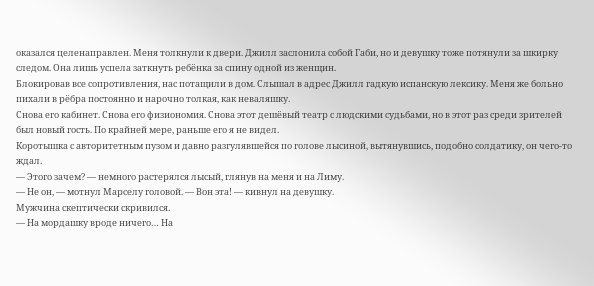оказался целенаправлен. Меня толкнули к двери. Джилл заслонила собой Габи, но и девушку тоже потянули за шкирку следом. Она лишь успела заткнуть ребёнка за спину одной из женщин.
Блокировав все сопротивления, нас потащили в дом. Слышал в адрес Джилл гадкую испанскую лексику. Меня же больно пихали в рёбра постоянно и нарочно толкая, как неваляшку.
Снова его кабинет. Снова его физиономия. Снова этот дешёвый театр с людскими судьбами, но в этот раз среди зрителей был новый гость. По крайней мере, раньше его я не видел.
Коротышка с авторитетным пузом и давно разгулявшейся по голове лысиной, вытянувшись, подобно солдатику, он чего-то ждал.
— Этого зачем? — немного растерялся лысый, глянув на меня и на Лиму.
— Не он, — мотнул Марселу головой. — Вон эта! — кивнул на девушку.
Мужчина скептически скривился.
— На мордашку вроде ничего… На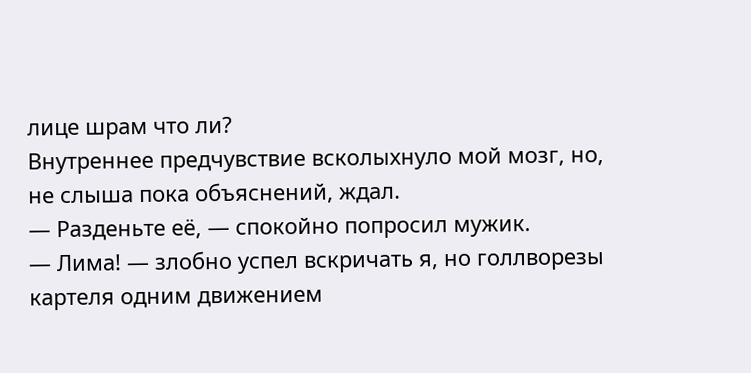лице шрам что ли?
Внутреннее предчувствие всколыхнуло мой мозг, но, не слыша пока объяснений, ждал.
— Разденьте её, — спокойно попросил мужик.
— Лима! — злобно успел вскричать я, но голлворезы картеля одним движением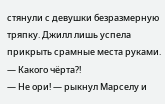стянули с девушки безразмерную тряпку. Джилл лишь успела прикрыть срамные места руками. — Какого чёрта?!
— Не ори! — рыкнул Марселу и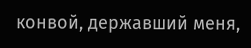конвой, державший меня,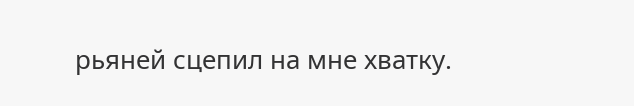рьяней сцепил на мне хватку.